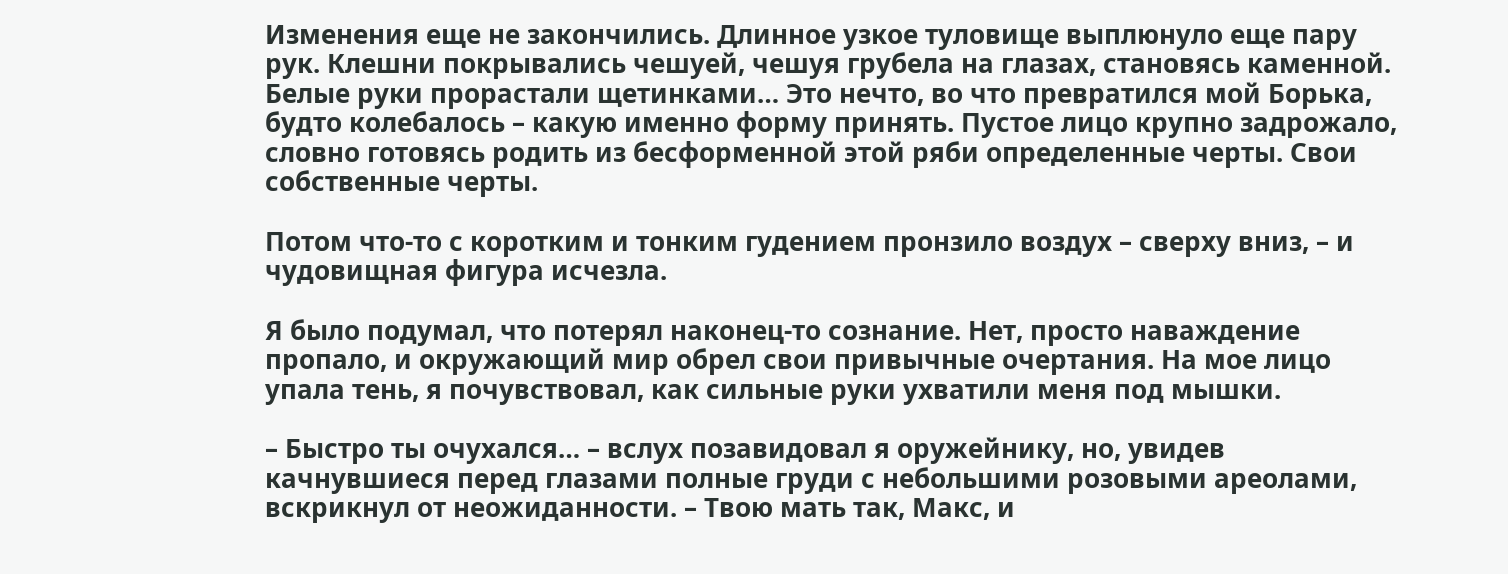Изменения еще не закончились. Длинное узкое туловище выплюнуло еще пару рук. Клешни покрывались чешуей, чешуя грубела на глазах, становясь каменной. Белые руки прорастали щетинками… Это нечто, во что превратился мой Борька, будто колебалось – какую именно форму принять. Пустое лицо крупно задрожало, словно готовясь родить из бесформенной этой ряби определенные черты. Свои собственные черты.

Потом что-то с коротким и тонким гудением пронзило воздух – сверху вниз, – и чудовищная фигура исчезла.

Я было подумал, что потерял наконец-то сознание. Нет, просто наваждение пропало, и окружающий мир обрел свои привычные очертания. На мое лицо упала тень, я почувствовал, как сильные руки ухватили меня под мышки.

– Быстро ты очухался… – вслух позавидовал я оружейнику, но, увидев качнувшиеся перед глазами полные груди с небольшими розовыми ареолами, вскрикнул от неожиданности. – Твою мать так, Макс, и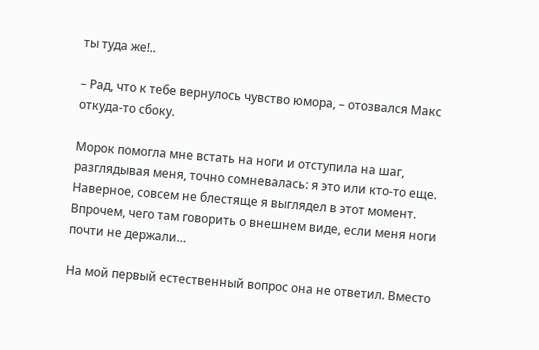ты туда же!..

– Рад, что к тебе вернулось чувство юмора, – отозвался Макс откуда-то сбоку.

Морок помогла мне встать на ноги и отступила на шаг, разглядывая меня, точно сомневалась: я это или кто-то еще. Наверное, совсем не блестяще я выглядел в этот момент. Впрочем, чего там говорить о внешнем виде, если меня ноги почти не держали…

На мой первый естественный вопрос она не ответил. Вместо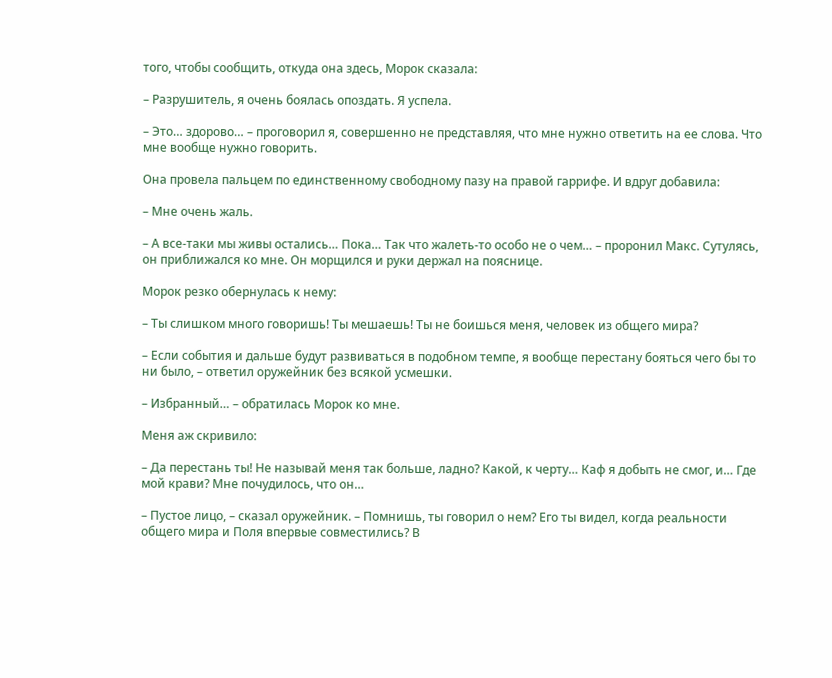того, чтобы сообщить, откуда она здесь, Морок сказала:

– Разрушитель, я очень боялась опоздать. Я успела.

– Это… здорово… – проговорил я, совершенно не представляя, что мне нужно ответить на ее слова. Что мне вообще нужно говорить.

Она провела пальцем по единственному свободному пазу на правой гаррифе. И вдруг добавила:

– Мне очень жаль.

– А все-таки мы живы остались… Пока… Так что жалеть-то особо не о чем… – проронил Макс. Сутулясь, он приближался ко мне. Он морщился и руки держал на пояснице.

Морок резко обернулась к нему:

– Ты слишком много говоришь! Ты мешаешь! Ты не боишься меня, человек из общего мира?

– Если события и дальше будут развиваться в подобном темпе, я вообще перестану бояться чего бы то ни было, – ответил оружейник без всякой усмешки.

– Избранный… – обратилась Морок ко мне.

Меня аж скривило:

– Да перестань ты! Не называй меня так больше, ладно? Какой, к черту… Каф я добыть не смог, и… Где мой крави? Мне почудилось, что он…

– Пустое лицо, – сказал оружейник. – Помнишь, ты говорил о нем? Его ты видел, когда реальности общего мира и Поля впервые совместились? В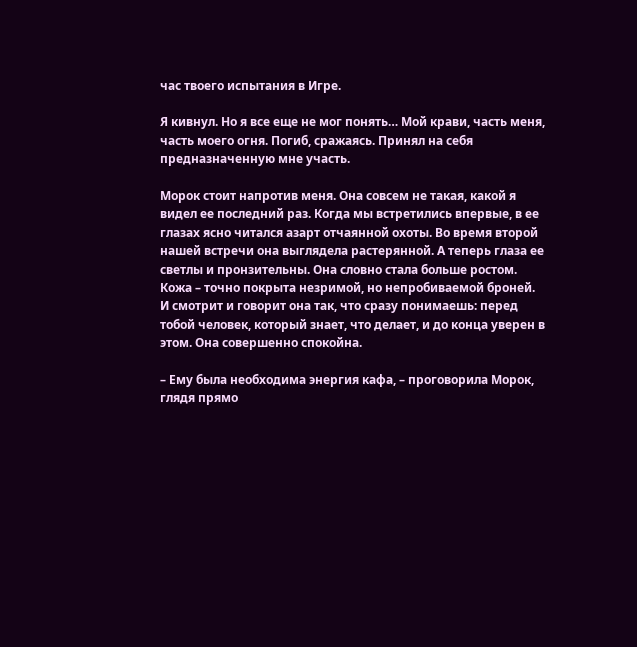час твоего испытания в Игре.

Я кивнул. Но я все еще не мог понять… Мой крави, часть меня, часть моего огня. Погиб, сражаясь. Принял на себя предназначенную мне участь.

Морок стоит напротив меня. Она совсем не такая, какой я видел ее последний раз. Когда мы встретились впервые, в ее глазах ясно читался азарт отчаянной охоты. Во время второй нашей встречи она выглядела растерянной. А теперь глаза ее светлы и пронзительны. Она словно стала больше ростом. Кожа – точно покрыта незримой, но непробиваемой броней. И смотрит и говорит она так, что сразу понимаешь: перед тобой человек, который знает, что делает, и до конца уверен в этом. Она совершенно спокойна.

– Ему была необходима энергия кафа, – проговорила Морок, глядя прямо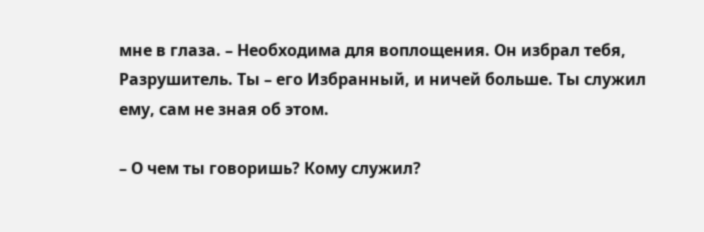мне в глаза. – Необходима для воплощения. Он избрал тебя, Разрушитель. Ты – его Избранный, и ничей больше. Ты служил ему, сам не зная об этом.

– О чем ты говоришь? Кому служил?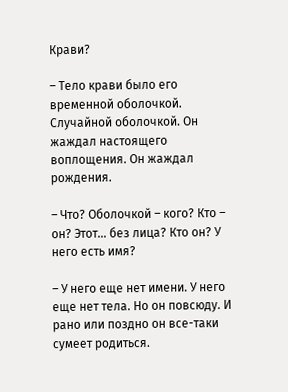Крави?

– Тело крави было его временной оболочкой. Случайной оболочкой. Он жаждал настоящего воплощения. Он жаждал рождения.

– Что? Оболочкой – кого? Кто – он? Этот… без лица? Кто он? У него есть имя?

– У него еще нет имени. У него еще нет тела. Но он повсюду. И рано или поздно он все-таки сумеет родиться.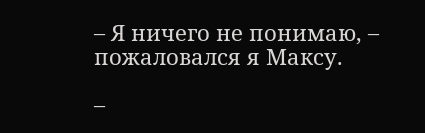– Я ничего не понимаю, – пожаловался я Максу.

–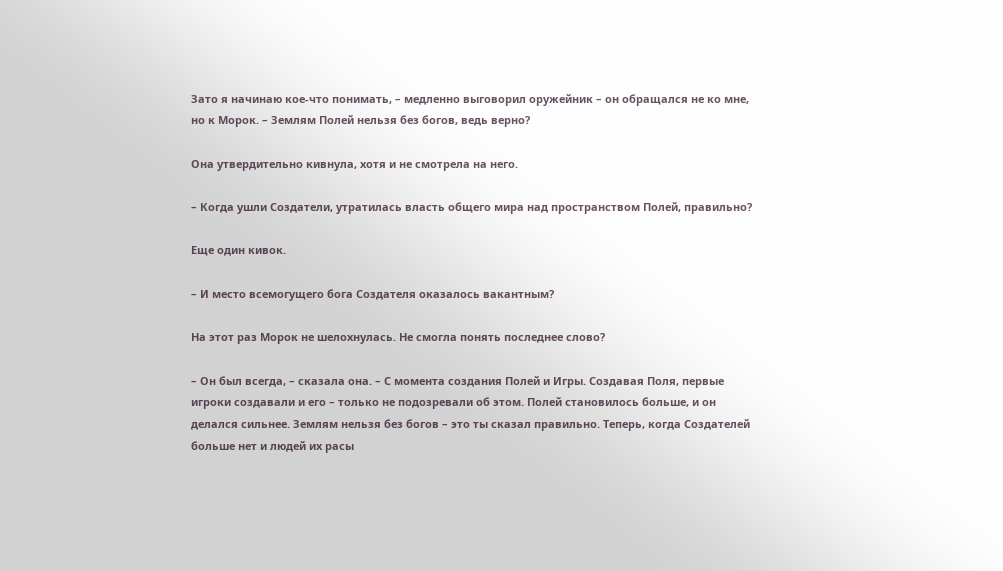Зато я начинаю кое-что понимать, – медленно выговорил оружейник – он обращался не ко мне, но к Морок. – Землям Полей нельзя без богов, ведь верно?

Она утвердительно кивнула, хотя и не смотрела на него.

– Когда ушли Создатели, утратилась власть общего мира над пространством Полей, правильно?

Еще один кивок.

– И место всемогущего бога Создателя оказалось вакантным?

На этот раз Морок не шелохнулась. Не смогла понять последнее слово?

– Он был всегда, – сказала она. – С момента создания Полей и Игры. Создавая Поля, первые игроки создавали и его – только не подозревали об этом. Полей становилось больше, и он делался сильнее. Землям нельзя без богов – это ты сказал правильно. Теперь, когда Создателей больше нет и людей их расы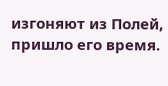изгоняют из Полей, пришло его время.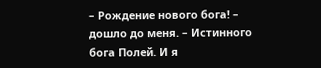– Рождение нового бога! – дошло до меня. – Истинного бога Полей. И я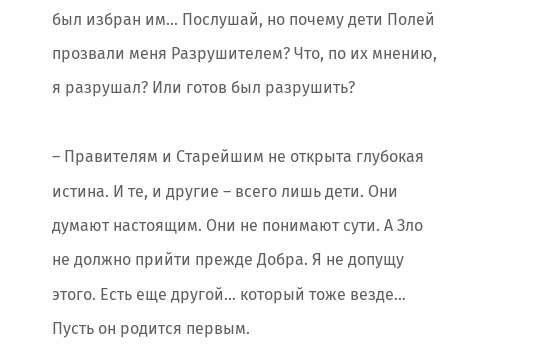был избран им… Послушай, но почему дети Полей прозвали меня Разрушителем? Что, по их мнению, я разрушал? Или готов был разрушить?

– Правителям и Старейшим не открыта глубокая истина. И те, и другие – всего лишь дети. Они думают настоящим. Они не понимают сути. А Зло не должно прийти прежде Добра. Я не допущу этого. Есть еще другой… который тоже везде… Пусть он родится первым.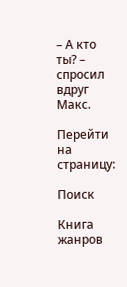– А кто ты? – спросил вдруг Макс.

Перейти на страницу:

Поиск

Книга жанров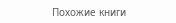Похожие книги